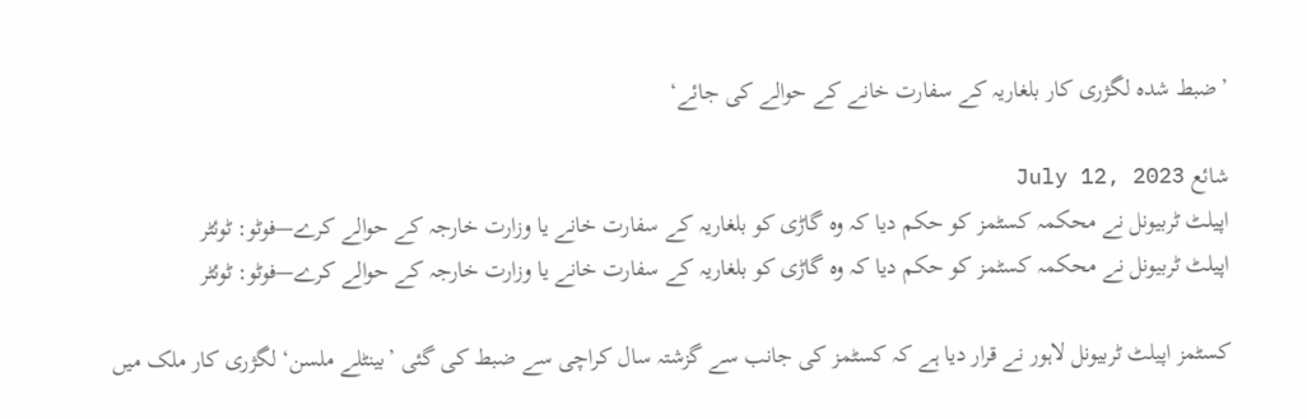’ضبط شدہ لگژری کار بلغاریہ کے سفارت خانے کے حوالے کی جائے‘

شائع July 12, 2023
اپیلٹ ٹربیونل نے محکمہ کسٹمز کو حکم دیا کہ وہ گاڑی کو بلغاریہ کے سفارت خانے یا وزارت خارجہ کے حوالے کرے—فوٹو: ٹوئٹر
اپیلٹ ٹربیونل نے محکمہ کسٹمز کو حکم دیا کہ وہ گاڑی کو بلغاریہ کے سفارت خانے یا وزارت خارجہ کے حوالے کرے—فوٹو: ٹوئٹر

کسٹمز اپیلٹ ٹربیونل لاہور نے قرار دیا ہے کہ کسٹمز کی جانب سے گزشتہ سال کراچی سے ضبط کی گئی ’بینٹلے ملسن‘ لگژری کار ملک میں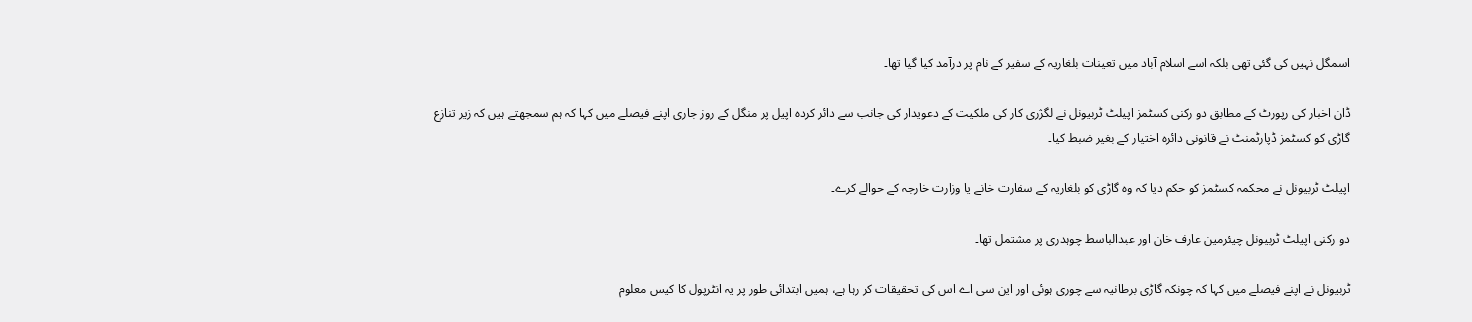اسمگل نہیں کی گئی تھی بلکہ اسے اسلام آباد میں تعینات بلغاریہ کے سفیر کے نام پر درآمد کیا گیا تھا۔

ڈان اخبار کی رپورٹ کے مطابق دو رکنی کسٹمز اپیلٹ ٹربیونل نے لگژری کار کی ملکیت کے دعویدار کی جانب سے دائر کردہ اپیل پر منگل کے روز جاری اپنے فیصلے میں کہا کہ ہم سمجھتے ہیں کہ زیر تنازع گاڑی کو کسٹمز ڈپارٹمنٹ نے قانونی دائرہ اختیار کے بغیر ضبط کیا۔

اپیلٹ ٹربیونل نے محکمہ کسٹمز کو حکم دیا کہ وہ گاڑی کو بلغاریہ کے سفارت خانے یا وزارت خارجہ کے حوالے کرے۔

دو رکنی اپیلٹ ٹربیونل چیئرمین عارف خان اور عبدالباسط چوہدری پر مشتمل تھا۔

ٹربیونل نے اپنے فیصلے میں کہا کہ چونکہ گاڑی برطانیہ سے چوری ہوئی اور این سی اے اس کی تحقیقات کر رہا ہے، ہمیں ابتدائی طور پر یہ انٹرپول کا کیس معلوم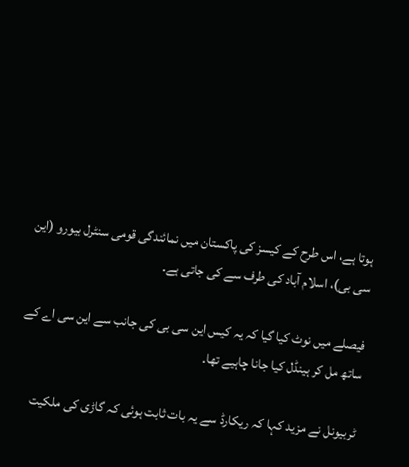ہوتا ہے، اس طرح کے کیسز کی پاکستان میں نمائندگی قومی سنٹرل بیورو (این سی بی)، اسلام آباد کی طرف سے کی جاتی ہے۔

فیصلے میں نوٹ کیا گیا کہ یہ کیس این سی بی کی جانب سے این سی اے کے ساتھ مل کر ہینڈل کیا جانا چاہیے تھا۔

ٹربیونل نے مزید کہا کہ ریکارڈ سے یہ بات ثابت ہوئی کہ گاڑی کی ملکیت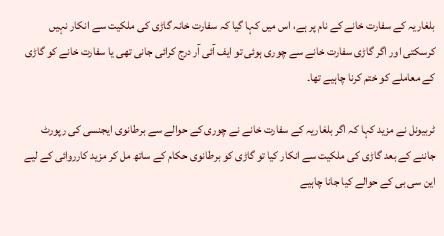بلغاریہ کے سفارت خانے کے نام پر ہے، اس میں کہا گیا کہ سفارت خانہ گاڑی کی ملکیت سے انکار نہیں کرسکتی اور اگر گاڑی سفارت خانے سے چوری ہوئی تو ایف آئی آر درج کرائی جانی تھی یا سفارت خانے کو گاڑی کے معاملے کو ختم کرنا چاہیے تھا۔

ٹربیونل نے مزید کہا کہ اگر بلغاریہ کے سفارت خانے نے چوری کے حوالے سے برطانوی ایجنسی کی رپورٹ جاننے کے بعد گاڑی کی ملکیت سے انکار کیا تو گاڑی کو برطانوی حکام کے ساتھ مل کر مزید کارروائی کے لیے این سی بی کے حوالے کیا جانا چاہیے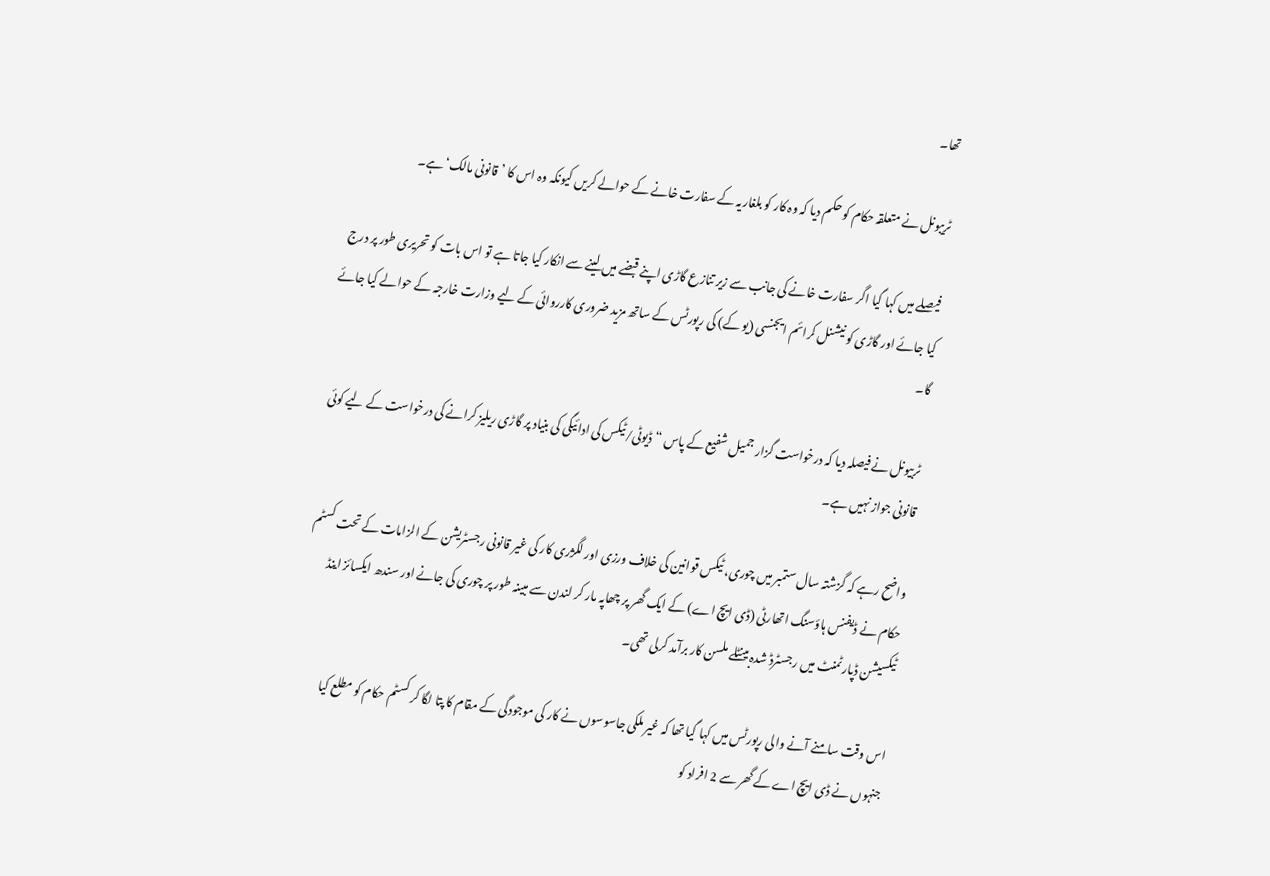تھا۔

ٹریبونل نے متعلقہ حکام کو حکم دیا کہ وہ کار کو بلغاریہ کے سفارت خانے کے حوالے کریں کیونکہ وہ اس کا ’قانونی مالک‘ ہے۔

فیصلے میں کہا گیا اگر سفارت خانے کی جانب سے زیر تنازع گاڑی اپنے قبضے میں لینے سے انکار کیا جاتا ہے تو اس بات کو تحریری طور پر درج کیا جائے اور گاڑی کو نیشنل کرائم ایجنسی (یو کے) کی رپورٹس کے ساتھ مزید ضروری کارروائی کے لیے وزارت خارجہ کے حوالے کیا جائے گا۔

ٹربیونل نے فیصلہ دیا کہ درخواست گزار جمیل شفیع کے پاس “ڈیوٹی/ٹیکس کی ادائیگی کی بنیاد پر گاڑی ریلیز کرانے کی درخواست کے لیے کوئی قانونی جواز نہیں ہے۔

واضح رہے کہ گزشتہ سال ستمبر میں چوری، ٹیکس قوانین کی خلاف ورزی اور لگژری کار کی غیر قانونی رجسٹریشن کے الزامات کے تحت کسٹم حکام نے ڈیفنس ہاؤسنگ اتھارٹی (ڈی ایچ اے) کے ایک گھر پر چھاپہ مار کر لندن سے مبینہ طور پر چوری کی جانے اور سندھ ایکسائز اینڈ ٹیکسیشن ڈپارٹمنٹ میں رجسٹرڈ شدہ بینٹلے ملسن کار برآمد کرلی تھی۔

اس وقت سامنے آنے والی رپورٹس میں کہا گیا تھا کہ غیر ملکی جاسوسوں نے کار کی موجودگی کے مقام کا پتا لگا کر کسٹم حکام کو مطلع کیا جنہوں نے ڈی ایچ اے کے گھر سے 2 افراد کو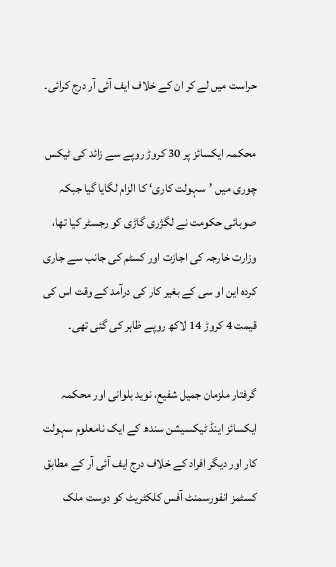حراست میں لے کر ان کے خلاف ایف آئی آر درج کرائی۔

محکمہ ایکسائز پر 30 کروڑ روپے سے زائد کی ٹیکس چوری میں ’سہولت کاری‘ کا الزام لگایا گیا جبکہ صوبائی حکومت نے لگژری گاڑی کو رجسٹر کیا تھا، وزارت خارجہ کی اجازت اور کسٹم کی جانب سے جاری کردہ این او سی کے بغیر کار کی درآمد کے وقت اس کی قیمت 4 کروڑ 14 لاکھ روپے ظاہر کی گئی تھی۔

گرفتار ملزمان جمیل شفیع، نوید بلوانی اور محکمہ ایکسائز اینڈ ٹیکسیشن سندھ کے ایک نامعلوم سہولت کار اور دیگر افراد کے خلاف درج ایف آئی آر کے مطابق کسٹمز انفورسمنٹ آفس کلکٹریٹ کو دوست ملک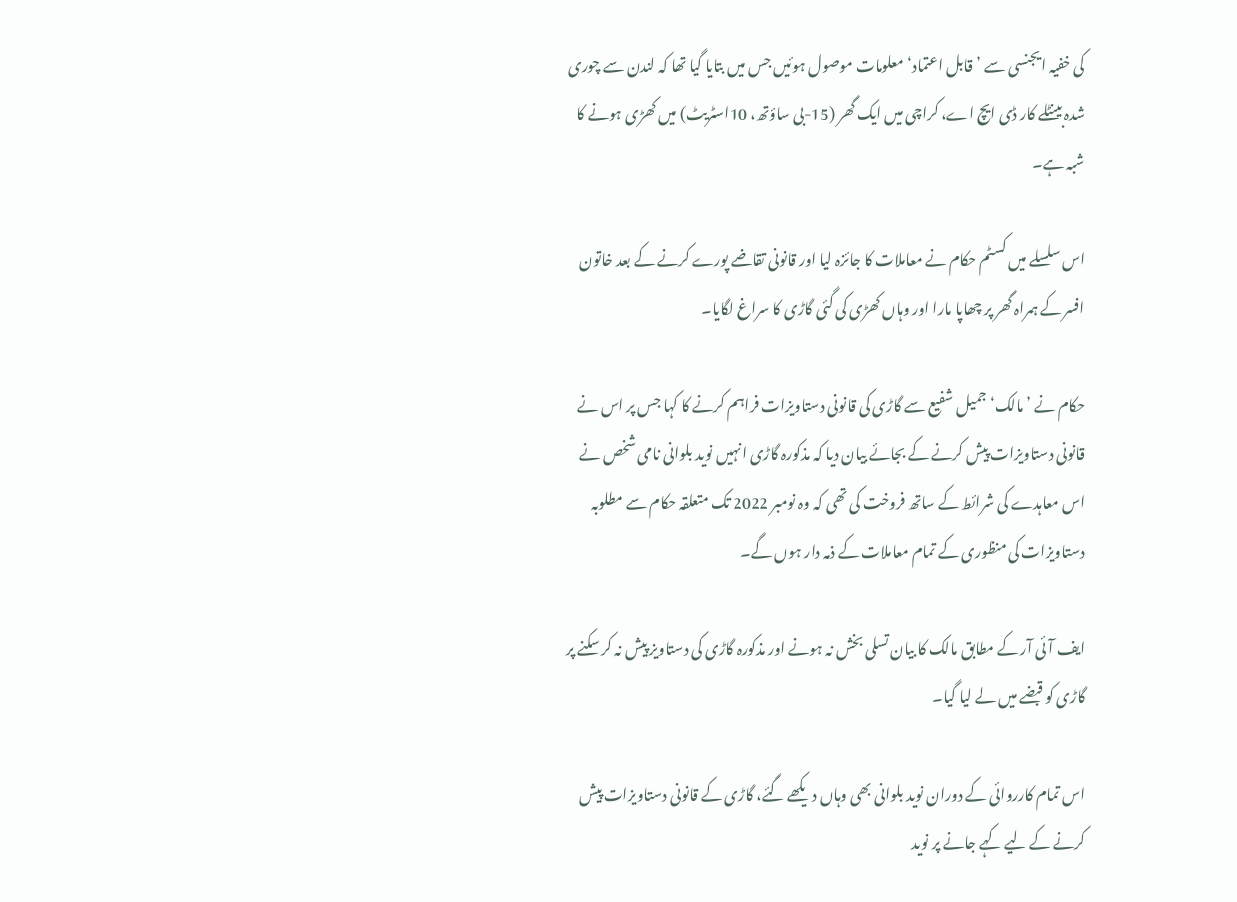کی خفیہ ایجنسی سے ’قابل اعتماد‘ معلومات موصول ہوئیں جس میں بتایا گیا تھا کہ لندن سے چوری شدہ بینٹلے کار ڈی ایچ اے، کراچی میں ایک گھر (15-بی ساؤتھ، 10اسٹریٹ) میں کھڑی ہونے کا شبہ ہے۔

اس سلسلے میں کسٹم حکام نے معاملات کا جائزہ لیا اور قانونی تقاضے پورے کرنے کے بعد خاتون افسر کے ہمراہ گھر پر چھاپا مارا اور وہاں کھڑی کی گئی گاڑی کا سراغ لگایا۔

حکام نے ’مالک‘ جمیل شفیع سے گاڑی کی قانونی دستاویزات فراہم کرنے کا کہا جس پر اس نے قانونی دستاویزات پیش کرنے کے بجائے بیان دیا کہ مذکورہ گاڑی انہیں نوید بلوانی نامی شخص نے اس معاہدے کی شرائط کے ساتھ فروخت کی تھی کہ وہ نومبر 2022 تک متعلقہ حکام سے مطلوبہ دستاویزات کی منظوری کے تمام معاملات کے ذمہ دار ہوں گے۔

ایف آئی آر کے مطابق مالک کا بیان تسلی بخش نہ ہونے اور مذکورہ گاڑی کی دستاویز پیش نہ کر سکنے پر گاڑی کو قبضے میں لے لیا گیا۔

اس تمام کارروائی کے دوران نوید بلوانی بھی وہاں دیکھے گئے، گاڑی کے قانونی دستاویزات پیش کرنے کے لیے کہے جانے پر نوید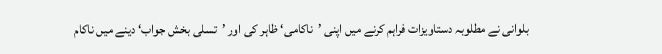بلوانی نے مطلوبہ دستاویزات فراہم کرنے میں اپنی ’ناکامی‘ ظاہر کی اور ’تسلی بخش جواب‘ دینے میں ناکام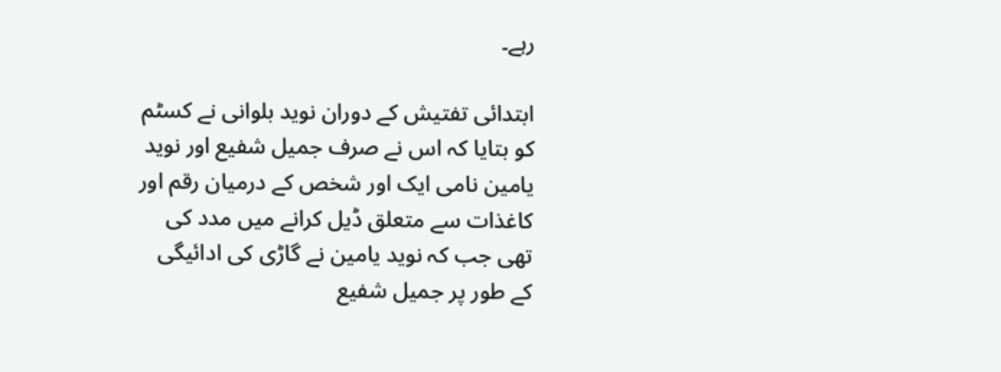رہے۔

ابتدائی تفتیش کے دوران نوید بلوانی نے کسٹم کو بتایا کہ اس نے صرف جمیل شفیع اور نوید یامین نامی ایک اور شخص کے درمیان رقم اور کاغذات سے متعلق ڈیل کرانے میں مدد کی تھی جب کہ نوید یامین نے گاڑی کی ادائیگی کے طور پر جمیل شفیع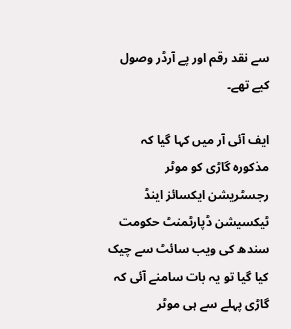سے نقد رقم اور پے آرڈر وصول کیے تھے۔

ایف آئی آر میں کہا گیا کہ مذکورہ گاڑی کو موٹر رجسٹریشن ایکسائز اینڈ ٹیکسیشن ڈپارٹمنٹ حکومت سندھ کی ویب سائٹ سے چیک کیا گیا تو یہ بات سامنے آئی کہ گاڑی پہلے سے ہی موٹر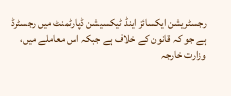رجسٹریشن ایکسائز اینڈ ٹیکسیشن ڈپارٹمنٹ میں رجسٹرڈ ہے جو کہ قانون کے خلاف ہے جبکہ اس معاملے میں، وزارت خارجہ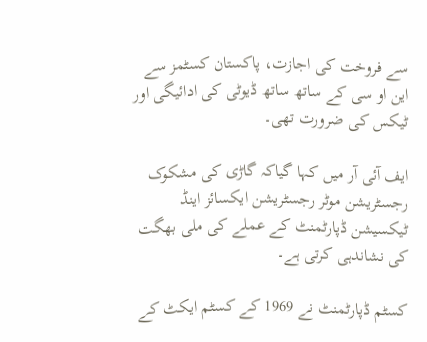سے فروخت کی اجازت، پاکستان کسٹمز سے این او سی کے ساتھ ساتھ ڈیوٹی کی ادائیگی اور ٹیکس کی ضرورت تھی۔

ایف آئی آر میں کہا گیاکہ گاڑی کی مشکوک رجسٹریشن موٹر رجسٹریشن ایکسائز اینڈ ٹیکسیشن ڈپارٹمنٹ کے عملے کی ملی بھگت کی نشاندہی کرتی ہے۔

کسٹم ڈپارٹمنٹ نے 1969 کے کسٹم ایکٹ کے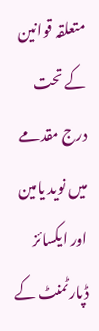متعلقہ قوانین کے تحت درج مقدمے میں نوید یامین اور ایکسائز ڈپارٹمنٹ کے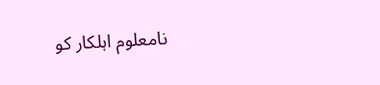نامعلوم اہلکار کو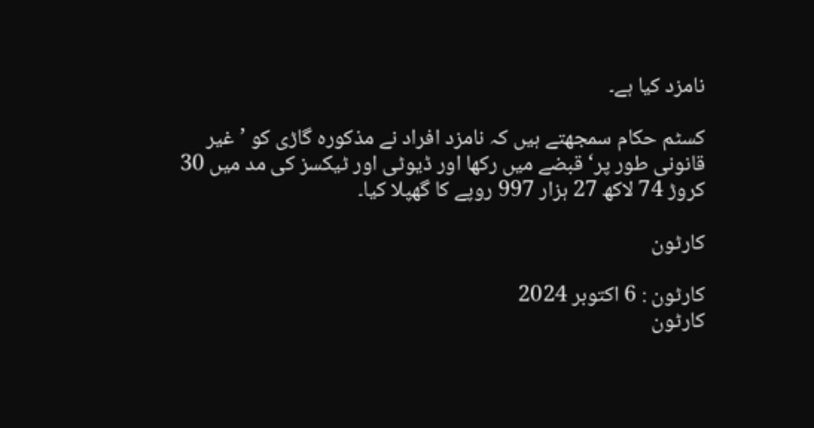نامزد کیا ہے۔

کسٹم حکام سمجھتے ہیں کہ نامزد افراد نے مذکورہ گاڑی کو ’غیر قانونی طور پر‘ قبضے میں رکھا اور ڈیوٹی اور ٹیکسز کی مد میں 30 کروڑ 74 لاکھ 27 ہزار 997 روپے کا گھپلا کیا۔

کارٹون

کارٹون : 6 اکتوبر 2024
کارٹون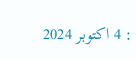: 4 اکتوبر 2024